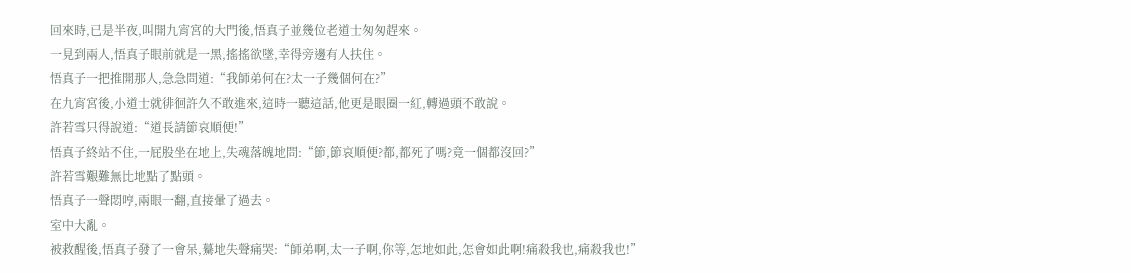回來時,已是半夜,叫開九宵宮的大門後,悟真子並幾位老道士匆匆趕來。
一見到兩人,悟真子眼前就是一黑,搖搖欲墜,幸得旁邊有人扶住。
悟真子一把推開那人,急急問道:“我師弟何在?太一子幾個何在?”
在九宵宮後,小道士就徘徊許久不敢進來,這時一聽這話,他更是眼圈一紅,轉過頭不敢說。
許若雪只得說道:“道長請節哀順便!”
悟真子終站不住,一屁股坐在地上,失魂落魄地問:“節,節哀順便?都,都死了嗎?竟一個都沒回?”
許若雪艱難無比地點了點頭。
悟真子一聲悶哼,兩眼一翻,直接暈了過去。
室中大亂。
被救醒後,悟真子發了一會呆,驀地失聲痛哭:“師弟啊,太一子啊,你等,怎地如此,怎會如此啊!痛殺我也,痛殺我也!”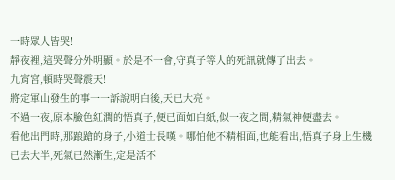一時眾人皆哭!
靜夜裡,這哭聲分外明顯。於是不一會,守真子等人的死訊就傳了出去。
九宵宮,頓時哭聲震天!
將定軍山發生的事一一訴說明白後,天已大亮。
不過一夜,原本臉色紅潤的悟真子,便已面如白紙,似一夜之間,精氣神便盡去。
看他出門時,那踉蹌的身子,小道士長嘆。哪怕他不精相面,也能看出,悟真子身上生機已去大半,死氣已然漸生,定是活不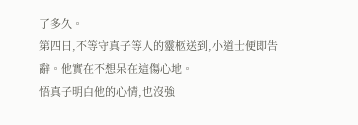了多久。
第四日,不等守真子等人的靈柩送到,小道士便即告辭。他實在不想呆在這傷心地。
悟真子明白他的心情,也沒強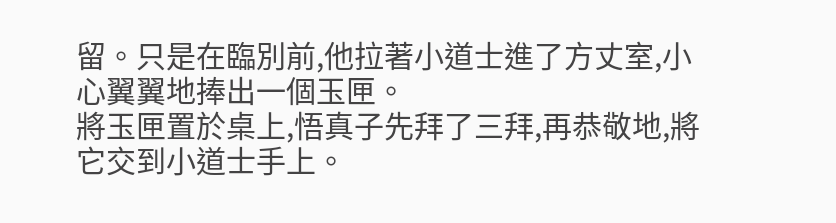留。只是在臨別前,他拉著小道士進了方丈室,小心翼翼地捧出一個玉匣。
將玉匣置於桌上,悟真子先拜了三拜,再恭敬地,將它交到小道士手上。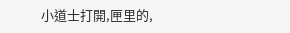小道士打開,匣里的,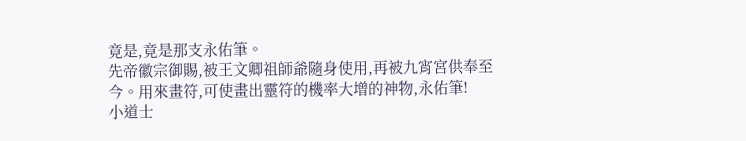竟是,竟是那支永佑筆。
先帝徽宗御賜,被王文卿祖師爺隨身使用,再被九宵宮供奉至今。用來畫符,可使畫出靈符的機率大增的神物,永佑筆!
小道士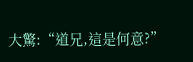大驚:“道兄,這是何意?”